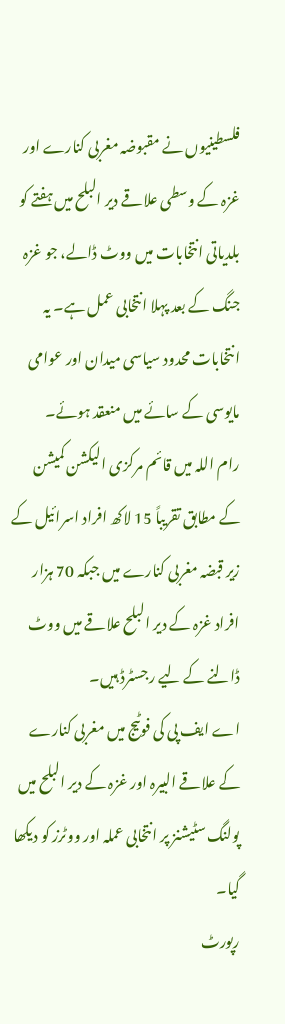فلسطینیوں نے مقبوضہ مغربی کنارے اور غزہ کے وسطی علاقے دیر البلح میں ہفتے کو بلدیاتی انتخابات میں ووٹ ڈالے، جو غزہ جنگ کے بعد پہلا انتخابی عمل ہے۔ یہ انتخابات محدود سیاسی میدان اور عوامی مایوسی کے سائے میں منعقد ہوئے۔
رام اللہ میں قائم مرکزی الیکشن کمیشن کے مطابق تقریباً 15 لاکھ افراد اسرائیل کے زیر قبضہ مغربی کنارے میں جبکہ 70 ہزار افراد غزہ کے دیر البلح علاقے میں ووٹ ڈالنے کے لیے رجسٹرڈ ہیں۔
اے ایف پی کی فوٹیج میں مغربی کنارے کے علاقے البیرہ اور غزہ کے دیر البلح میں پولنگ سٹیشنز پر انتخابی عملہ اور ووٹرز کو دیکھا گیا۔
رپورٹ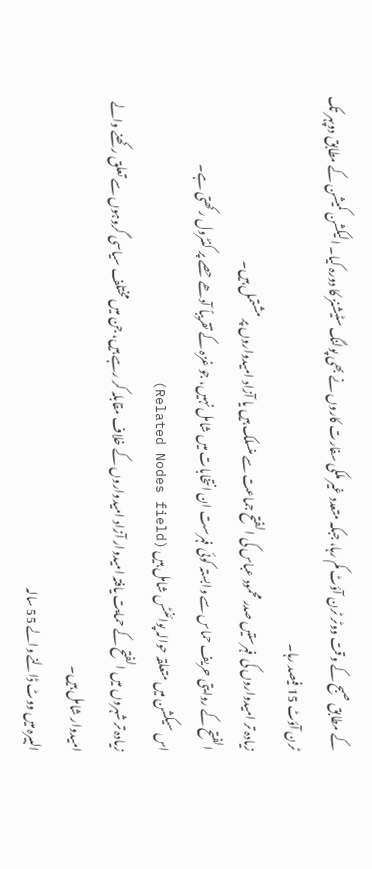کے مطابق صبح کے وقت ووٹر ٹرن آؤٹ کم رہا، جبکہ متعدد غیر ملکی سفارت کاروں نے بھی پولنگ سٹیشنز کا دورہ کیا۔ الیکشن کمیشن کے مطابق دوپہر تک ٹرن آؤٹ 15 فیصد رہا۔
زیادہ تر امیدواروں کی فہرستیں صدر محمود عباس کی الفتح جماعت سے منسلک ہیں یا آزاد امیدواروں پر مشتمل ہیں۔
الفتح کے روایتی حریف حماس سے وابستہ کوئی فہرست ان انتخابات میں شامل نہیں، جو غزہ کے تقریباً آدھے حصے پر کنٹرول رکھتی ہے۔
اس سیکشن میں متعلقہ حوالہ پوائنٹس شامل ہیں (Related Nodes field)
زیادہ تر شہروں میں الفتح کے حمایت یافتہ امیدوار آزاد امیدواروں کے خلاف مقابلہ کر رہے ہیں، جن میں مختلف سیاسی گروہوں سے تعلق رکھنے والے امیدوار شامل ہیں۔
البیرہ میں ووٹ ڈالنے والے 55 سالہ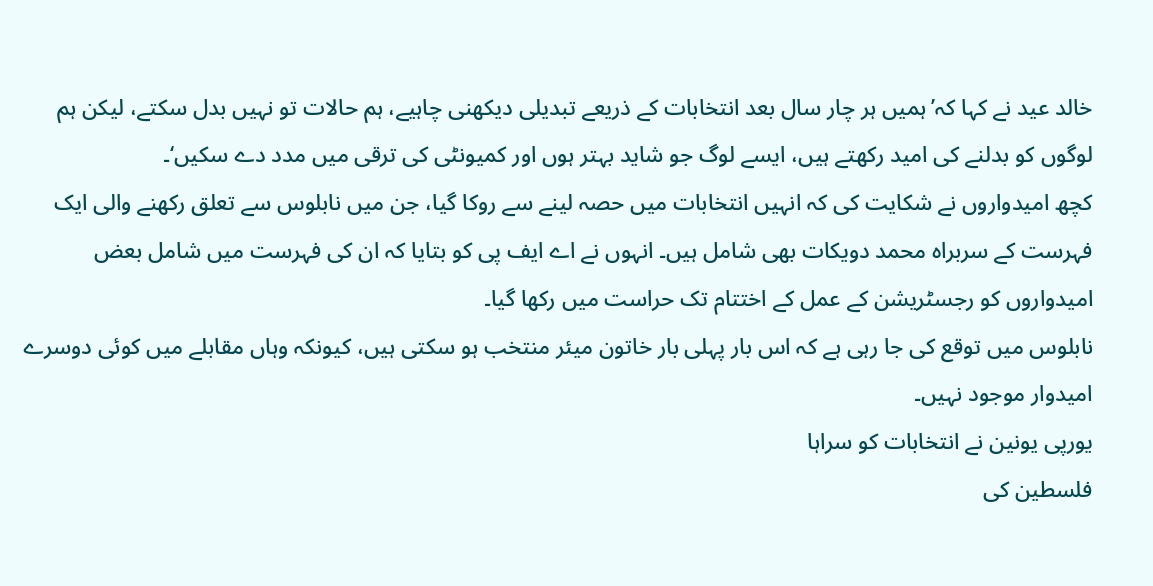خالد عید نے کہا کہ’ہمیں ہر چار سال بعد انتخابات کے ذریعے تبدیلی دیکھنی چاہیے، ہم حالات تو نہیں بدل سکتے، لیکن ہم لوگوں کو بدلنے کی امید رکھتے ہیں، ایسے لوگ جو شاید بہتر ہوں اور کمیونٹی کی ترقی میں مدد دے سکیں‘۔
کچھ امیدواروں نے شکایت کی کہ انہیں انتخابات میں حصہ لینے سے روکا گیا، جن میں نابلوس سے تعلق رکھنے والی ایک فہرست کے سربراہ محمد دویکات بھی شامل ہیں۔ انہوں نے اے ایف پی کو بتایا کہ ان کی فہرست میں شامل بعض امیدواروں کو رجسٹریشن کے عمل کے اختتام تک حراست میں رکھا گیا۔
نابلوس میں توقع کی جا رہی ہے کہ اس بار پہلی بار خاتون میئر منتخب ہو سکتی ہیں، کیونکہ وہاں مقابلے میں کوئی دوسرے امیدوار موجود نہیں۔
یورپی یونین نے انتخابات کو سراہا
فلسطین کی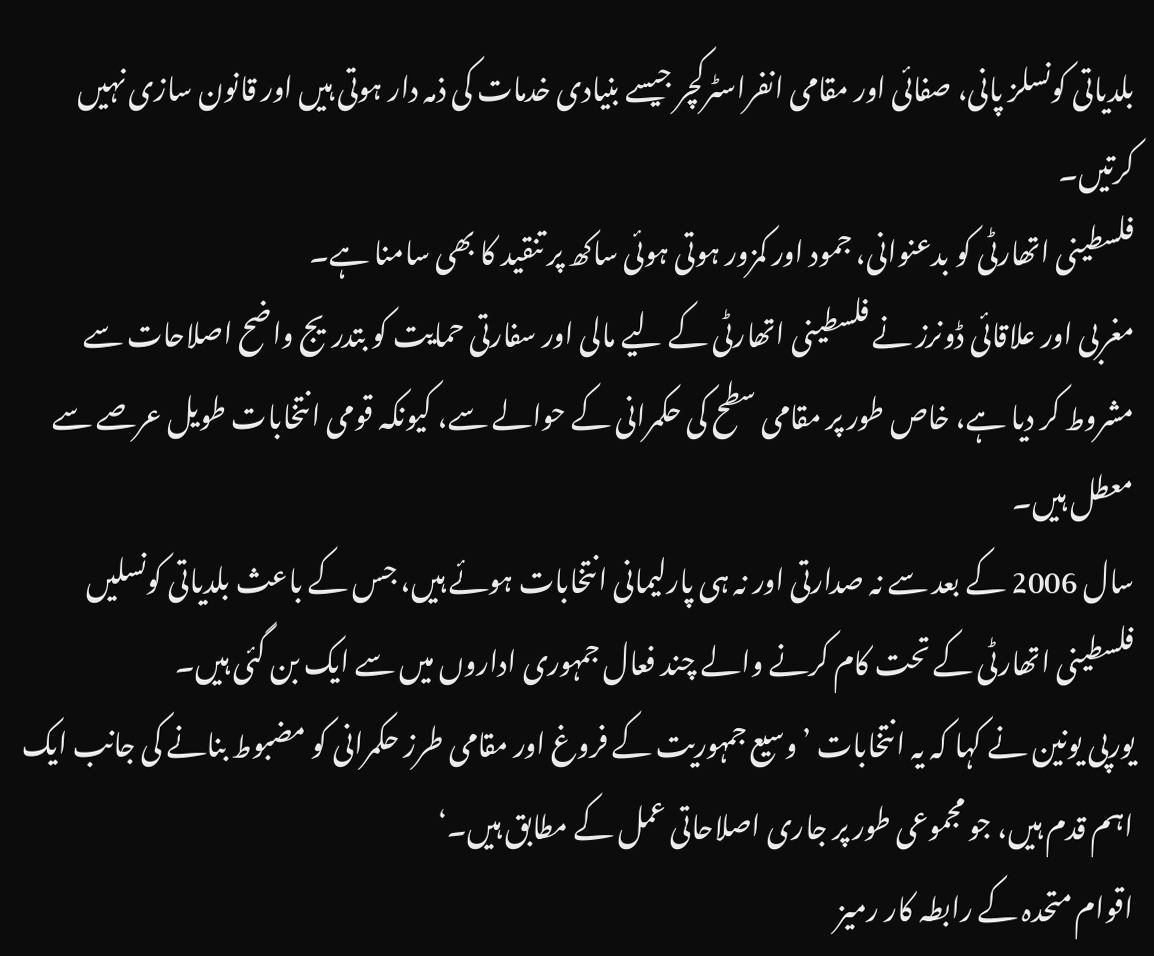بلدیاتی کونسلز پانی، صفائی اور مقامی انفراسٹرکچر جیسے بنیادی خدمات کی ذمہ دار ہوتی ہیں اور قانون سازی نہیں کرتیں۔
فلسطینی اتھارٹی کو بدعنوانی، جمود اور کمزور ہوتی ہوئی ساکھ پر تنقید کا بھی سامنا ہے۔
مغربی اور علاقائی ڈونرز نے فلسطینی اتھارٹی کے لیے مالی اور سفارتی حمایت کو بتدریج واضح اصلاحات سے مشروط کر دیا ہے، خاص طور پر مقامی سطح کی حکمرانی کے حوالے سے، کیونکہ قومی انتخابات طویل عرصے سے معطل ہیں۔
سال 2006 کے بعد سے نہ صدارتی اور نہ ہی پارلیمانی انتخابات ہوئے ہیں، جس کے باعث بلدیاتی کونسلیں فلسطینی اتھارٹی کے تحت کام کرنے والے چند فعال جمہوری اداروں میں سے ایک بن گئی ہیں۔
یورپی یونین نے کہا کہ یہ انتخابات ’وسیع جمہوریت کے فروغ اور مقامی طرز حکمرانی کو مضبوط بنانے کی جانب ایک اہم قدم ہیں، جو مجموعی طور پر جاری اصلاحاتی عمل کے مطابق ہیں۔‘
اقوام متحدہ کے رابطہ کار رمیز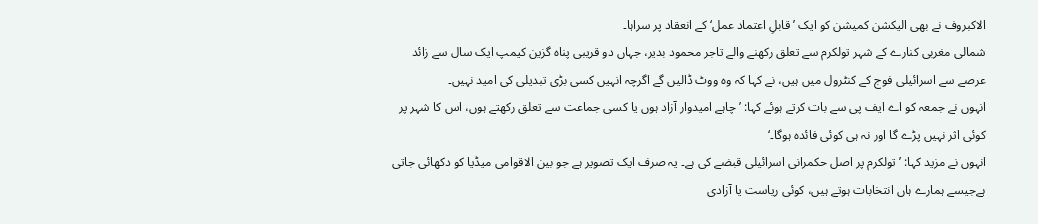الاکبروف نے بھی الیکشن کمیشن کو ایک ’قابلِ اعتماد عمل‘ کے انعقاد پر سراہا۔
شمالی مغربی کنارے کے شہر تولکرم سے تعلق رکھنے والے تاجر محمود بدیر، جہاں دو قریبی پناہ گزین کیمپ ایک سال سے زائد عرصے سے اسرائیلی فوج کے کنٹرول میں ہیں، نے کہا کہ وہ ووٹ ڈالیں گے اگرچہ انہیں کسی بڑی تبدیلی کی امید نہیں۔
انہوں نے جمعہ کو اے ایف پی سے بات کرتے ہوئے کہا: ’چاہے امیدوار آزاد ہوں یا کسی جماعت سے تعلق رکھتے ہوں، اس کا شہر پر کوئی اثر نہیں پڑے گا اور نہ ہی کوئی فائدہ ہوگا۔‘
انہوں نے مزید کہا: ’تولکرم پر اصل حکمرانی اسرائیلی قبضے کی ہے۔ یہ صرف ایک تصویر ہے جو بین الاقوامی میڈیا کو دکھائی جاتی ہےجیسے ہمارے ہاں انتخابات ہوتے ہیں، کوئی ریاست یا آزادی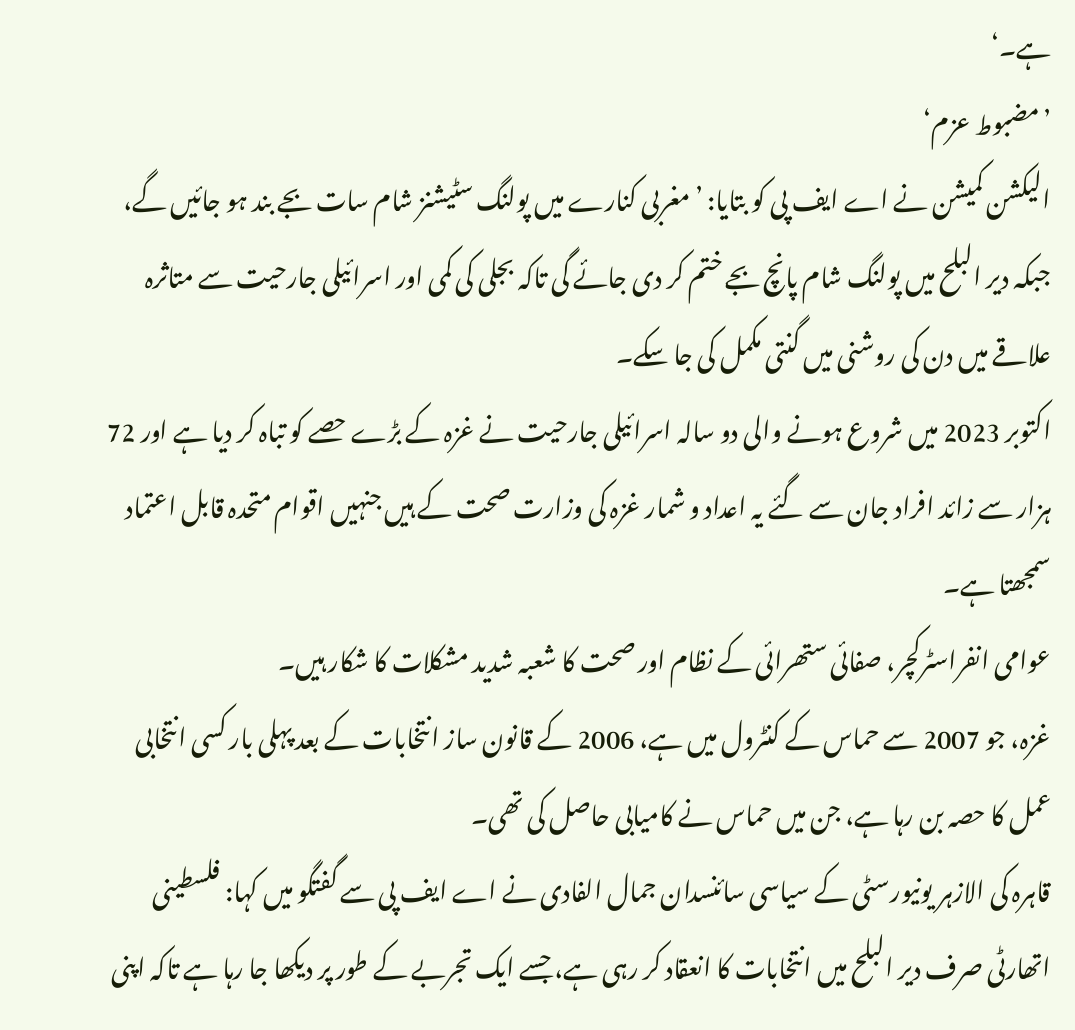ہے۔‘
’مضبوط عزم‘
الیکشن کمیشن نے اے ایف پی کو بتایا: ’مغربی کنارے میں پولنگ سٹیشنز شام سات بجے بند ہو جائیں گے، جبکہ دیر البلح میں پولنگ شام پانچ بجے ختم کر دی جائے گی تاکہ بجلی کی کمی اور اسرائیلی جارحیت سے متاثرہ علاقے میں دن کی روشنی میں گنتی مکمل کی جا سکے۔
اکتوبر 2023 میں شروع ہونے والی دو سالہ اسرائیلی جارحیت نے غزہ کے بڑے حصے کو تباہ کر دیا ہے اور 72 ہزار سے زائد افراد جان سے گئے یہ اعداد و شمار غزہ کی وزارت صحت کے ہیں جنہیں اقوام متحدہ قابل اعتماد سمجھتا ہے۔
عوامی انفراسٹرکچر، صفائی ستھرائی کے نظام اور صحت کا شعبہ شدید مشکلات کا شکار ہیں۔
غزہ، جو 2007 سے حماس کے کنٹرول میں ہے، 2006 کے قانون ساز انتخابات کے بعد پہلی بار کسی انتخابی عمل کا حصہ بن رہا ہے، جن میں حماس نے کامیابی حاصل کی تھی۔
قاہرہ کی الازہر یونیورسٹی کے سیاسی سائنسدان جمال الفادی نے اے ایف پی سے گفتگو میں کہا: فلسطینی اتھارٹی صرف دیر البلح میں انتخابات کا انعقاد کر رہی ہے، جسے ایک تجربے کے طور پر دیکھا جا رہا ہے تاکہ اپنی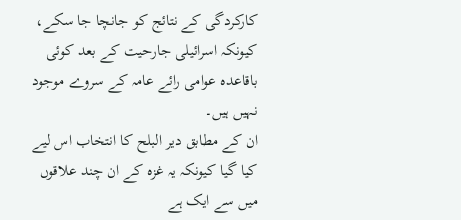کارکردگی کے نتائج کو جانچا جا سکے، کیونکہ اسرائیلی جارحیت کے بعد کوئی باقاعدہ عوامی رائے عامہ کے سروے موجود نہیں ہیں۔
ان کے مطابق دیر البلح کا انتخاب اس لیے کیا گیا کیونکہ یہ غزہ کے ان چند علاقوں میں سے ایک ہے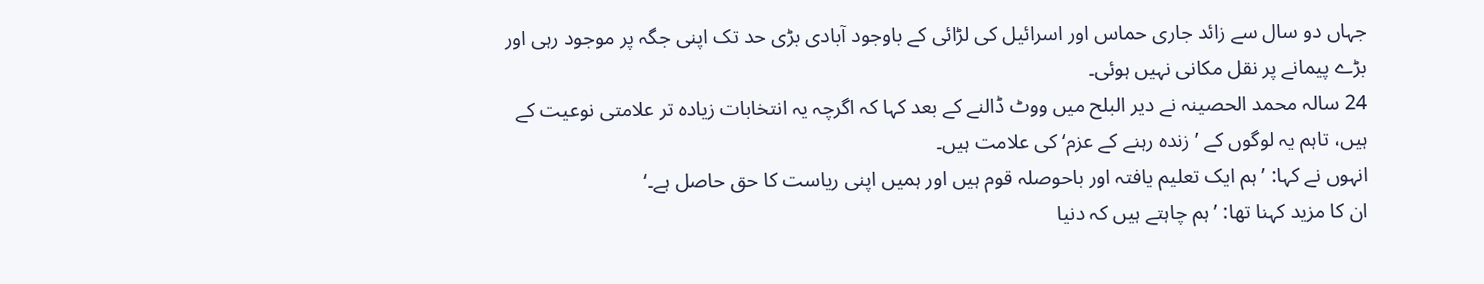جہاں دو سال سے زائد جاری حماس اور اسرائیل کی لڑائی کے باوجود آبادی بڑی حد تک اپنی جگہ پر موجود رہی اور بڑے پیمانے پر نقل مکانی نہیں ہوئی۔
24 سالہ محمد الحصینہ نے دیر البلح میں ووٹ ڈالنے کے بعد کہا کہ اگرچہ یہ انتخابات زیادہ تر علامتی نوعیت کے ہیں، تاہم یہ لوگوں کے ’زندہ رہنے کے عزم‘ کی علامت ہیں۔
انہوں نے کہا: ’ہم ایک تعلیم یافتہ اور باحوصلہ قوم ہیں اور ہمیں اپنی ریاست کا حق حاصل ہے۔‘
ان کا مزید کہنا تھا: ’ہم چاہتے ہیں کہ دنیا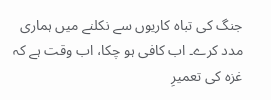جنگ کی تباہ کاریوں سے نکلنے میں ہماری مدد کرے۔ اب کافی ہو چکا، اب وقت ہے کہ غزہ کی تعمیرِ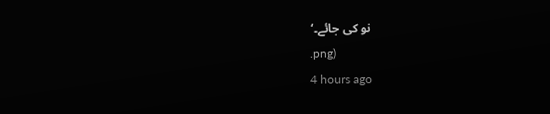نو کی جائے۔‘
.png)
4 hours ago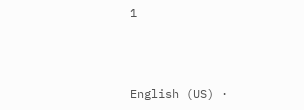1



English (US) ·